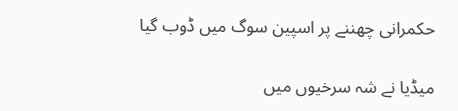حکمرانی چھننے پر اسپین سوگ میں ڈوب گیا

میڈیا نے شہ سرخیوں میں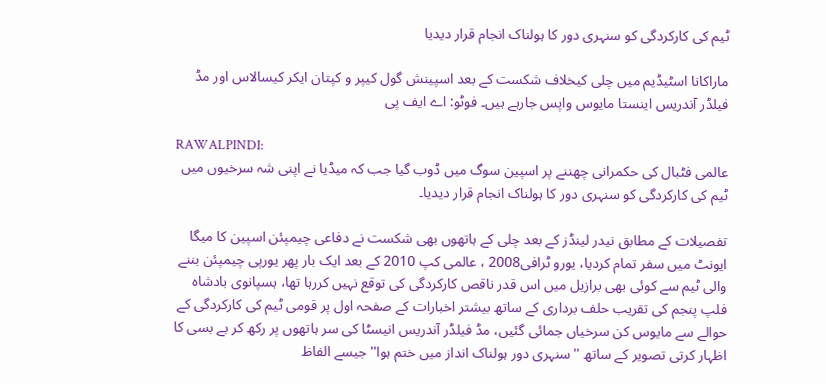ٹیم کی کارکردگی کو سنہری دور کا ہولناک انجام قرار دیدیا

ماراکانا اسٹیڈیم میں چلی کیخلاف شکست کے بعد اسپینش گول کیپر و کپتان ایکر کیسالاس اور مڈ فیلڈر آندریس اینستا مایوس واپس جارہے ہیں۔ فوٹو: اے ایف پی

RAWALPINDI:
عالمی فٹبال کی حکمرانی چھننے پر اسپین سوگ میں ڈوب گیا جب کہ میڈیا نے اپنی شہ سرخیوں میں ٹیم کی کارکردگی کو سنہری دور کا ہولناک انجام قرار دیدیا۔

تفصیلات کے مطابق نیدر لینڈز کے بعد چلی کے ہاتھوں بھی شکست نے دفاعی چیمپئن اسپین کا میگا ایونٹ میں سفر تمام کردیا، یورو ٹرافی2008 ، عالمی کپ 2010 کے بعد ایک بار پھر یورپی چیمپئن بننے والی ٹیم سے کوئی بھی برازیل میں اس قدر ناقص کارکردگی کی توقع نہیں کررہا تھا، ہسپانوی بادشاہ فلپ پنجم کی تقریب حلف برداری کے ساتھ بیشتر اخبارات کے صفحہ اول پر قومی ٹیم کی کارکردگی کے حوالے سے مایوس کن سرخیاں جمائی گئیں، مڈ فیلڈر آندریس انیسٹا کی سر ہاتھوں پر رکھ کر بے بسی کا اظہار کرتی تصویر کے ساتھ ''سنہری دور ہولناک انداز میں ختم ہوا'' جیسے الفاظ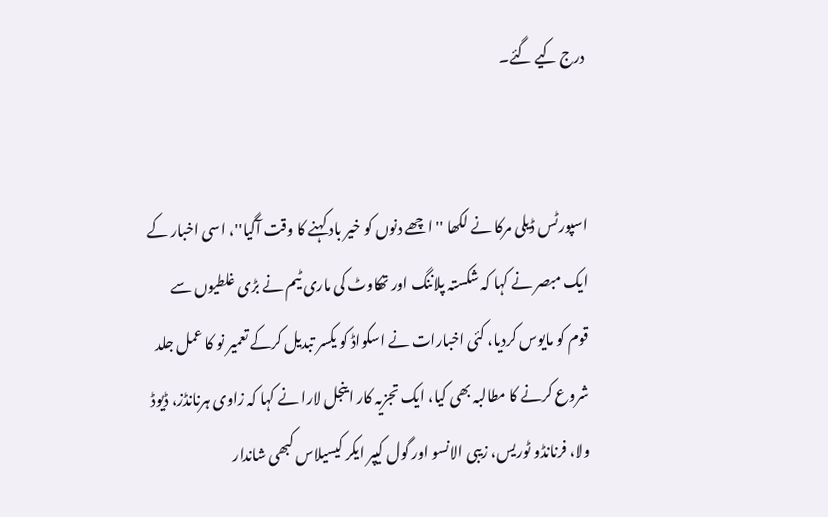درج کیے گئے۔


اسپورٹس ڈیلی مرکا نے لکھا ''اچھے دنوں کو خیر باد کہنے کا وقت آگیا''، اسی اخبار کے ایک مبصر نے کہا کہ شکستہ پلاننگ اور تھکاوٹ کی ماری ٹیم نے بڑی غلطیوں سے قوم کو مایوس کردیا، کئی اخبارات نے اسکواڈ کو یکسر تبدیل کرکے تعمیر نو کا عمل جلد شروع کرنے کا مطالبہ بھی کیا، ایک تجزیہ کار اینجل لارا نے کہا کہ زاوی ہرنانڈز، ڈیوڈ ولا، فرنانڈو ٹوریس، زیبی الانسو اور گول کیپر ایکر کیسیلاس کبھی شاندار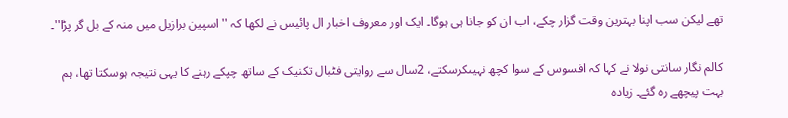تھے لیکن سب اپنا بہترین وقت گزار چکے، اب ان کو جانا ہی ہوگا۔ ایک اور معروف اخبار ال پائیس نے لکھا کہ ''اسپین برازیل میں منہ کے بل گر پڑا''۔

کالم نگار سانتی نولا نے کہا کہ افسوس کے سوا کچھ نہیںکرسکتے، 2سال سے روایتی فٹبال تکنیک کے ساتھ چپکے رہنے کا یہی نتیجہ ہوسکتا تھا، ہم بہت پیچھے رہ گئے۔ زیادہ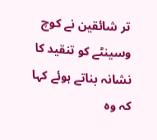تر شائقین نے کوچ وسینٹے کو تنقید کا نشانہ بناتے ہوئے کہا کہ وہ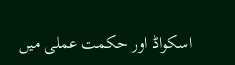اسکواڈ اور حکمت عملی میں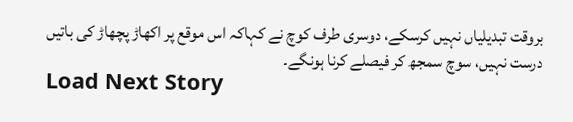بروقت تبدیلیاں نہیں کرسکے، دوسری طرف کوچ نے کہاکہ اس موقع پر اکھاڑ پچھاڑ کی باتیں درست نہیں، سوچ سمجھ کر فیصلے کرنا ہونگے۔
Load Next Story